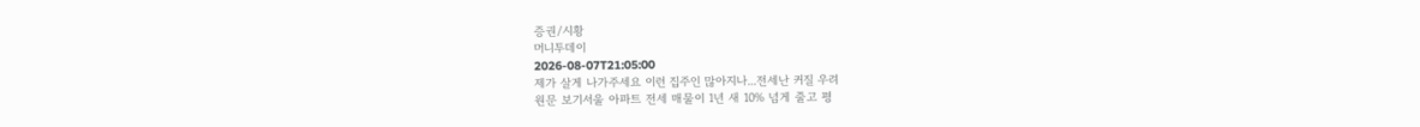증권/시황
머니투데이
2026-08-07T21:05:00
제가 살게 나가주세요 이런 집주인 많아지나...전세난 커질 우려
원문 보기서울 아파트 전세 매물이 1년 새 10% 넘게 줄고 평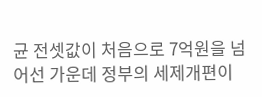균 전셋값이 처음으로 7억원을 넘어선 가운데 정부의 세제개편이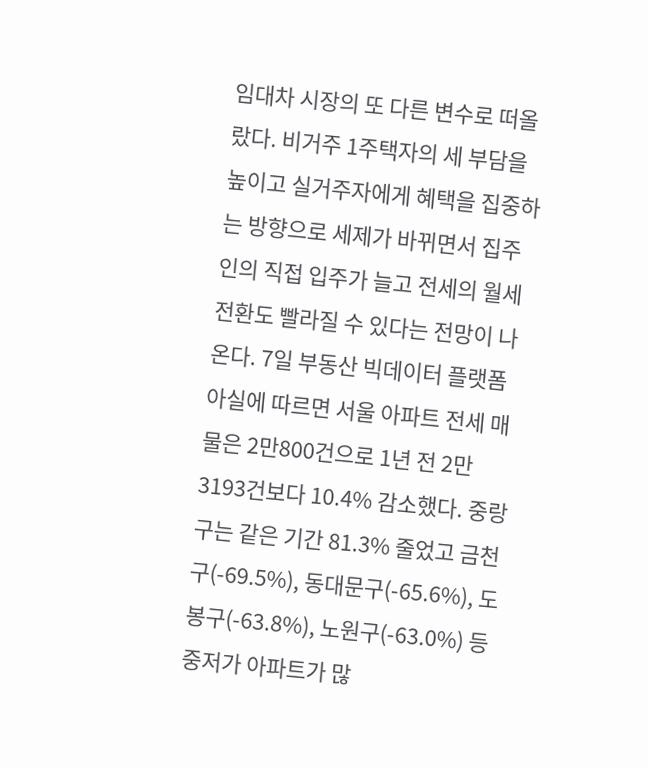임대차 시장의 또 다른 변수로 떠올랐다. 비거주 1주택자의 세 부담을 높이고 실거주자에게 혜택을 집중하는 방향으로 세제가 바뀌면서 집주인의 직접 입주가 늘고 전세의 월세 전환도 빨라질 수 있다는 전망이 나온다. 7일 부동산 빅데이터 플랫폼 아실에 따르면 서울 아파트 전세 매물은 2만800건으로 1년 전 2만3193건보다 10.4% 감소했다. 중랑구는 같은 기간 81.3% 줄었고 금천구(-69.5%), 동대문구(-65.6%), 도봉구(-63.8%), 노원구(-63.0%) 등 중저가 아파트가 많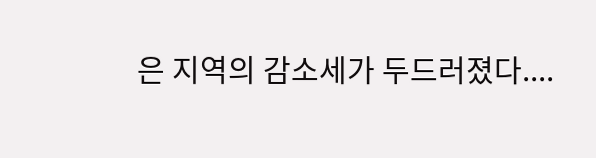은 지역의 감소세가 두드러졌다....